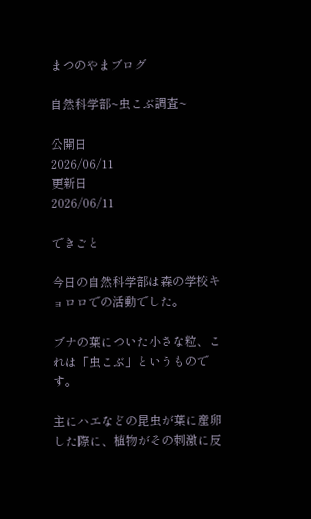まつのやまブログ

自然科学部~虫こぶ調査~

公開日
2026/06/11
更新日
2026/06/11

できごと

今日の自然科学部は森の学校キョロロでの活動でした。

ブナの葉についた小さな粒、これは「虫こぶ」というものです。

主にハエなどの昆虫が葉に産卵した際に、植物がその刺激に反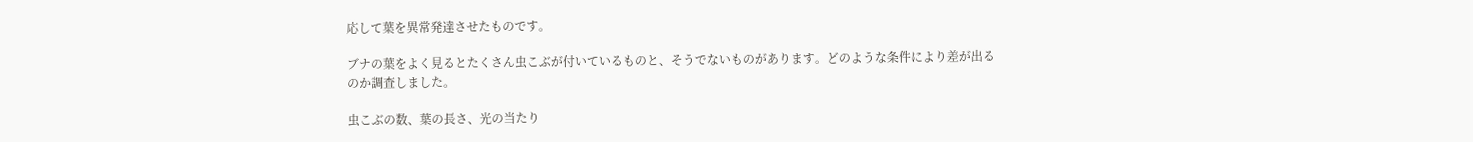応して葉を異常発達させたものです。

ブナの葉をよく見るとたくさん虫こぶが付いているものと、そうでないものがあります。どのような条件により差が出るのか調査しました。

虫こぶの数、葉の長さ、光の当たり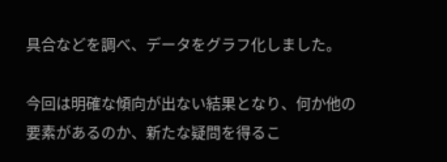具合などを調べ、データをグラフ化しました。

今回は明確な傾向が出ない結果となり、何か他の要素があるのか、新たな疑問を得るこ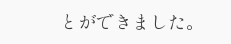とができました。